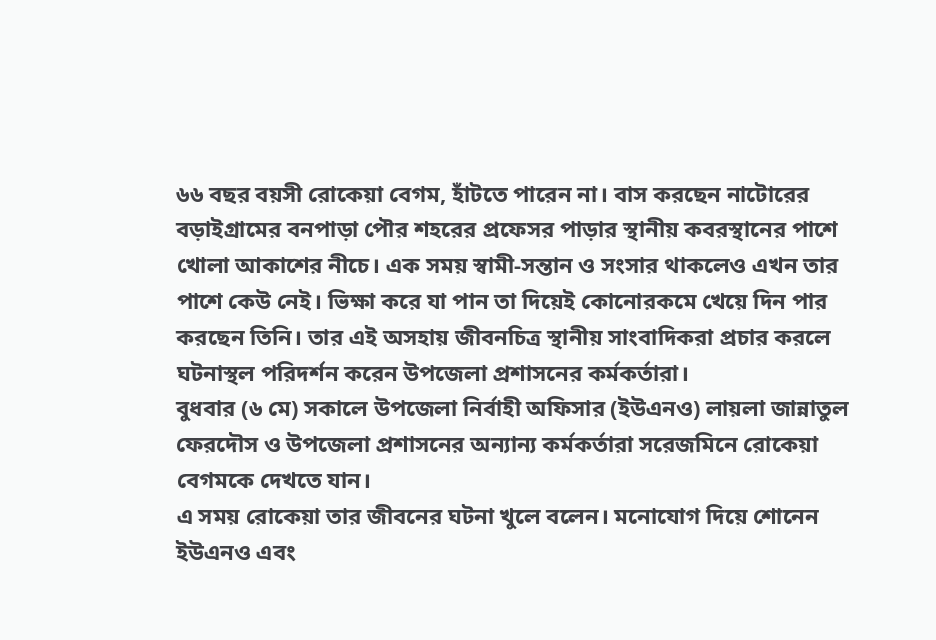৬৬ বছর বয়সী রোকেয়া বেগম, হাঁটতে পারেন না। বাস করছেন নাটোরের বড়াইগ্রামের বনপাড়া পৌর শহরের প্রফেসর পাড়ার স্থানীয় কবরস্থানের পাশে খোলা আকাশের নীচে। এক সময় স্বামী-সন্তান ও সংসার থাকলেও এখন তার পাশে কেউ নেই। ভিক্ষা করে যা পান তা দিয়েই কোনোরকমে খেয়ে দিন পার করছেন তিনি। তার এই অসহায় জীবনচিত্র স্থানীয় সাংবাদিকরা প্রচার করলে ঘটনাস্থল পরিদর্শন করেন উপজেলা প্রশাসনের কর্মকর্তারা।
বুধবার (৬ মে) সকালে উপজেলা নির্বাহী অফিসার (ইউএনও) লায়লা জান্নাতুল ফেরদৌস ও উপজেলা প্রশাসনের অন্যান্য কর্মকর্তারা সরেজমিনে রোকেয়া বেগমকে দেখতে যান।
এ সময় রোকেয়া তার জীবনের ঘটনা খুলে বলেন। মনোযোগ দিয়ে শোনেন ইউএনও এবং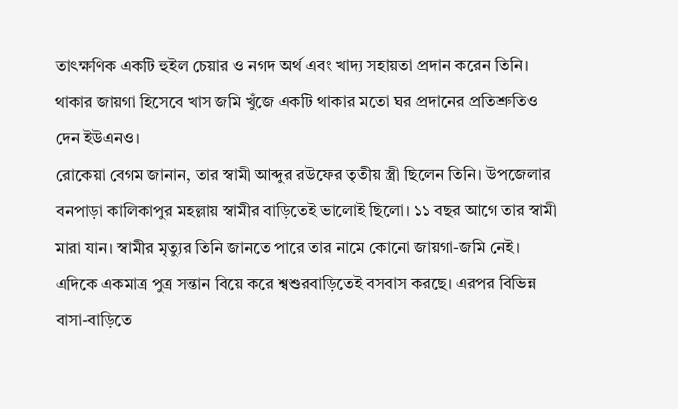তাৎক্ষণিক একটি হুইল চেয়ার ও নগদ অর্থ এবং খাদ্য সহায়তা প্রদান করেন তিনি। থাকার জায়গা হিসেবে খাস জমি খুঁজে একটি থাকার মতো ঘর প্রদানের প্রতিশ্রুতিও দেন ইউএনও।
রোকেয়া বেগম জানান, তার স্বামী আব্দুর রউফের তৃতীয় স্ত্রী ছিলেন তিনি। উপজেলার বনপাড়া কালিকাপুর মহল্লায় স্বামীর বাড়িতেই ভালোই ছিলো। ১১ বছর আগে তার স্বামী মারা যান। স্বামীর মৃত্যুর তিনি জানতে পারে তার নামে কোনো জায়গা-জমি নেই। এদিকে একমাত্র পুত্র সন্তান বিয়ে করে শ্বশুরবাড়িতেই বসবাস করছে। এরপর বিভিন্ন বাসা-বাড়িতে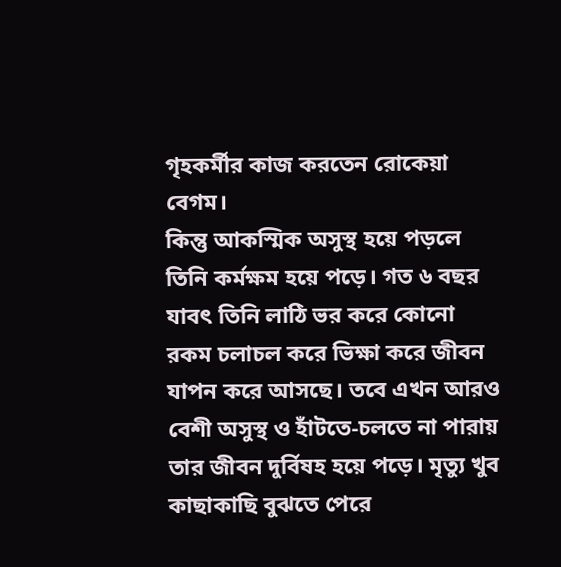গৃহকর্মীর কাজ করতেন রোকেয়া বেগম।
কিন্তু আকস্মিক অসুস্থ হয়ে পড়লে তিনি কর্মক্ষম হয়ে পড়ে। গত ৬ বছর যাবৎ তিনি লাঠি ভর করে কোনো রকম চলাচল করে ভিক্ষা করে জীবন যাপন করে আসছে। তবে এখন আরও বেশী অসুস্থ ও হাঁটতে-চলতে না পারায় তার জীবন দুর্বিষহ হয়ে পড়ে। মৃত্যু খুব কাছাকাছি বুঝতে পেরে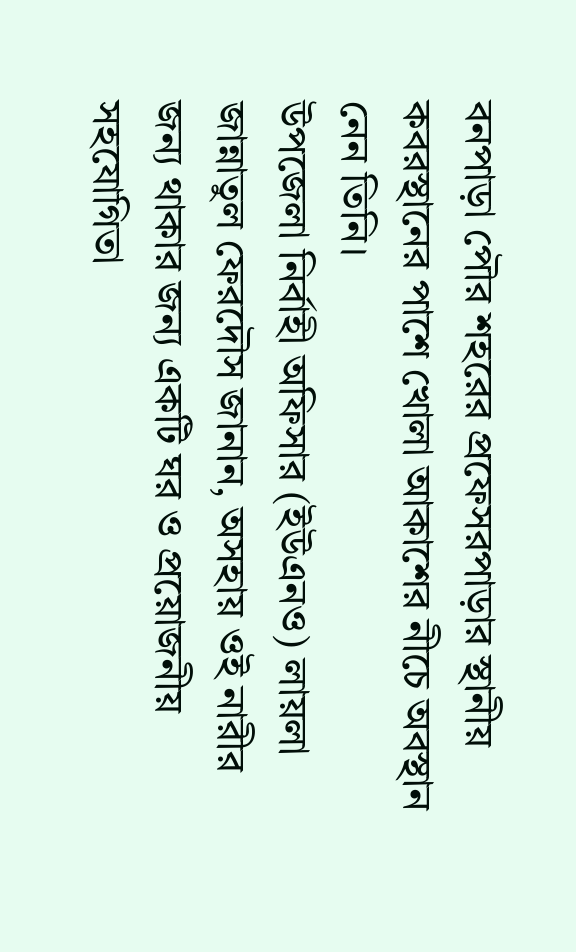বনপাড়া পৌর শহরের প্রফেসরপাড়ার স্থানীয় কবরস্থানের পাশে খোলা আকাশের নীচে অবস্থান নেন তিনি।
উপজেলা নির্বাহী অফিসার (ইউএনও) লায়লা জান্নাতুল ফেরদৌস জানান, অসহায় ওই নারীর জন্য থাকার জন্য একটি ঘর ও প্রয়োজনীয় সহযোগিতা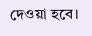দেওয়া হবে।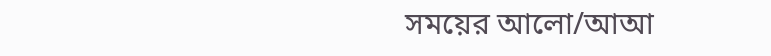সময়ের আলো/আআ